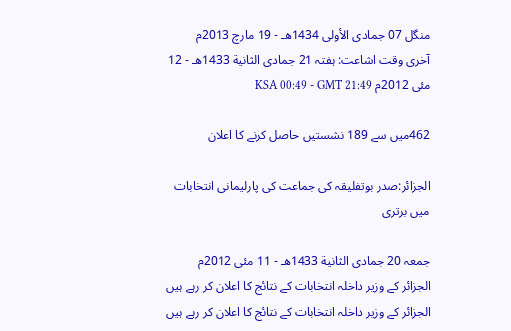منگل 07 جمادى الأولى 1434هـ - 19 مارچ 2013م
آخری وقت اشاعت: ہفتہ 21 جمادى الثانية 1433هـ - 12 مئی 2012م KSA 00:49 - GMT 21:49

462میں سے 189 نشستیں حاصل کرنے کا اعلان

الجزائر:صدر بوتفلیقہ کی جماعت کی پارلیمانی انتخابات میں برتری

جمعہ 20 جمادى الثانية 1433هـ - 11 مئی 2012م
الجزائر کے وزیر داخلہ انتخابات کے نتائج کا اعلان کر رہے ہیں
الجزائر کے وزیر داخلہ انتخابات کے نتائج کا اعلان کر رہے ہیں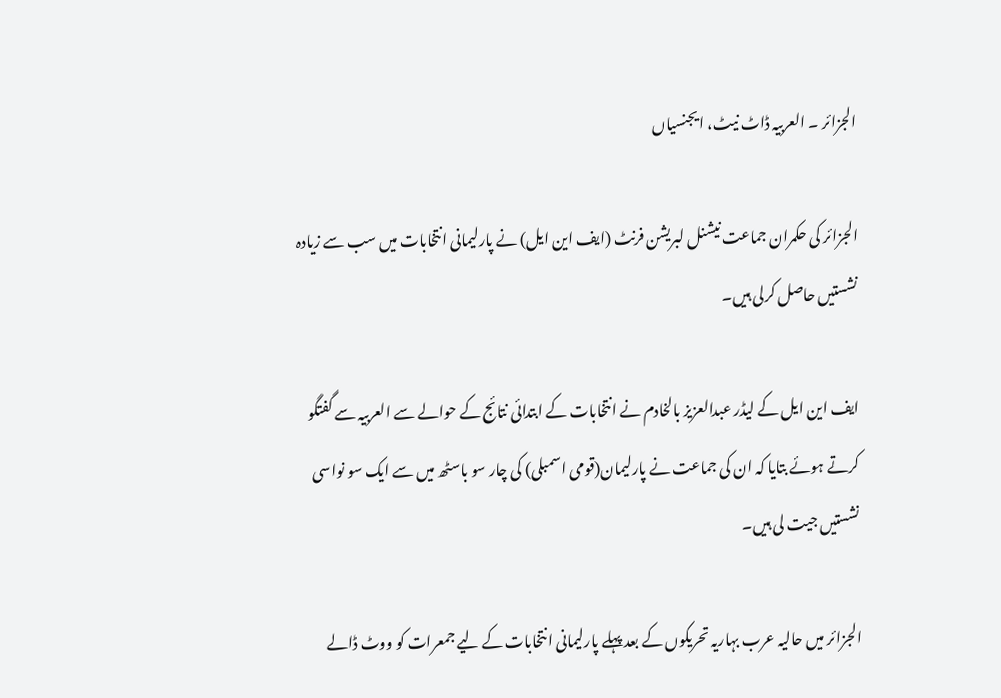الجزائر ۔ العربیہ ڈاٹ نیٹ، ایجنسیاں

الجزائر کی حکمران جماعت نیشنل لبریشن فرنٹ (ایف این ایل) نے پارلیمانی انتخابات میں سب سے زیادہ نشستیں حاصل کرلی ہیں۔

ایف این ایل کے لیڈر عبدالعزیز بالخادم نے انتخابات کے ابتدائی نتائج کے حوالے سے العربیہ سے گفتگو کرتے ہوئے بتایا کہ ان کی جماعت نے پارلیمان(قومی اسمبلی) کی چار سو باسٹھ میں سے ایک سو نواسی نشستیں جیت لی ہیں۔

الجزائر میں حالیہ عرب بہاریہ تحریکوں کے بعد پہلے پارلیمانی انتخابات کے لیے جمعرات کو ووٹ ڈالے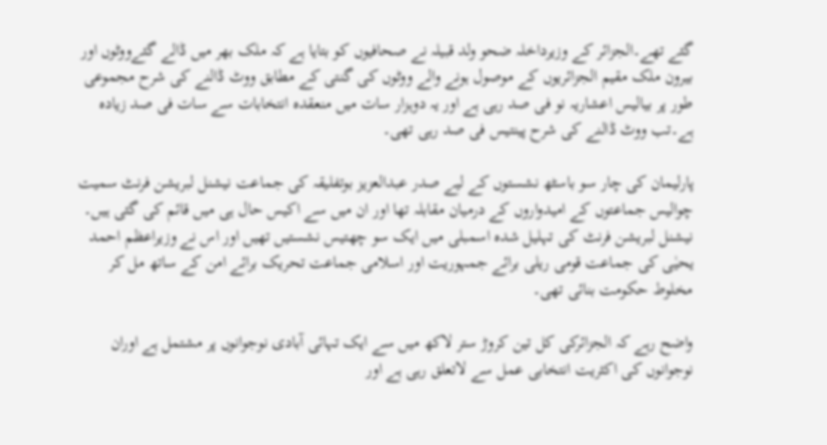گئے تھے۔الجزائر کے وزیرداخلہ ضحو ولد قبیلہ نے صحافیوں کو بتایا ہے کہ ملک بھر میں ڈالے گئےووٹوں اور بیرون ملک مقیم الجزائریوں کے موصول ہونے والے ووٹوں کی گنتی کے مطابق ووٹ ڈالنے کی شرح مجموعی طور پر بیالیس اعشاریہ نو فی صد رہی ہے اور یہ دوہزار سات میں منعقدہ انتخابات سے سات فی صد زیادہ ہے۔تب ووٹ ڈالنے کی شرح پینتیس فی صد رہی تھی۔

پارلیمان کی چار سو باسٹھ نشستوں کے لیے صدر عبدالعزیز بوتفلیقہ کی جماعت نیشنل لبریشن فرنٹ سمیت چوالیس جماعتوں کے امیدواروں کے درمیان مقابلہ تھا اور ان میں سے اکیس حال ہی میں قائم کی گئی ہیں۔ نیشنل لبریشن فرنٹ کی تہلیل شدہ اسمبلی میں ایک سو چھتیس نشستیں تھیں اور اس نے وزیراعظم احمد یحیٰی کی جماعت قومی ریلی برائے جمہوریت اور اسلامی جماعت تحریک برائے امن کے ساتھ مل کر مخلوط حکومت بنائی تھی۔

واضح رہے کہ الجزائرکی کل تین کروڑ ستر لاکھ میں سے ایک تہائی آبادی نوجوانوں پر مشتمل ہے اوران نوجوانوں کی اکثریت انتخابی عمل سے لاتعلق رہی ہے اور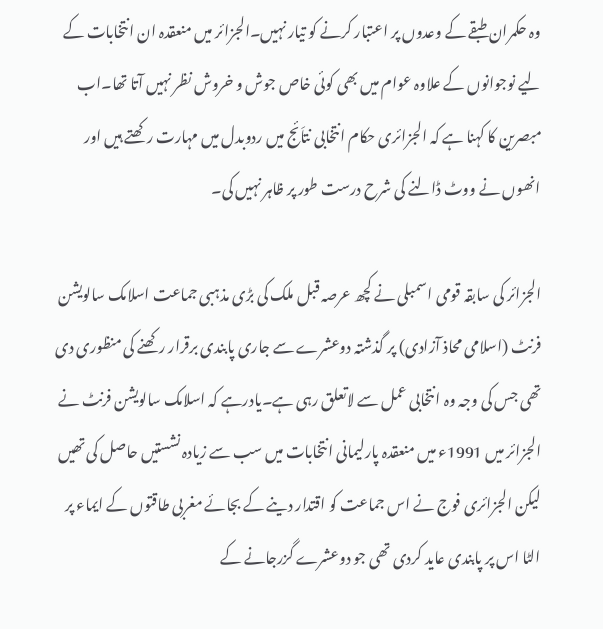وہ حکمران طبقے کے وعدوں پر اعتبار کرنے کو تیار نہیں۔الجزائر میں منعقدہ ان انتخابات کے لیے نوجوانوں کے علاوہ عوام میں بھی کوئی خاص جوش و خروش نظر نہیں آتا تھا۔اب مبصرین کا کہنا ہے کہ الجزائری حکام انتخابی نتاَئج میں ردوبدل میں مہارت رکھتے ہیں اور انھوں نے ووٹ ڈالنے کی شرح درست طور پر ظاہر نہیں کی۔

الجزائر کی سابقہ قومی اسمبلی نے کچھ عرصہ قبل ملک کی بڑی مذہبی جماعت اسلامک سالویشن فرنٹ (اسلامی محاذ آزادی) پر گذشتہ دوعشرے سے جاری پابندی برقرار رکھنے کی منظوری دی تھی جس کی وجہ وہ انتخابی عمل سے لاتعلق رہی ہے۔یادرہے کہ اسلامک سالویشن فرنٹ نے الجزائر میں 1991ء میں منعقدہ پارلیمانی انتخابات میں سب سے زیادہ نشستیں حاصل کی تھیں لیکن الجزائری فوج نے اس جماعت کو اقتدار دینے کے بجائے مغربی طاقتوں کے ایماء پر الٹا اس پر پابندی عاید کردی تھی جو دوعشرے گزرجانے کے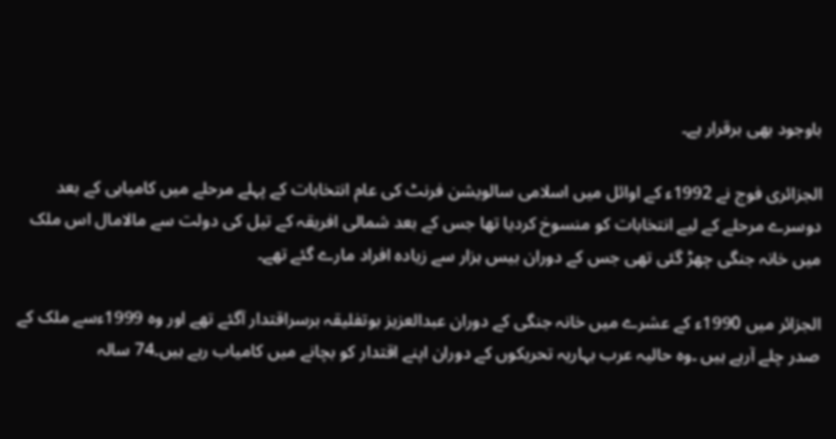باوجود بھی برقرار ہے۔

الجزائری فوج نے 1992ء کے اوائل میں اسلامی سالویشن فرنٹ کی عام انتخابات کے پہلے مرحلے میں کامیابی کے بعد دوسرے مرحلے کے لیے انتخابات کو منسوخ کردیا تھا جس کے بعد شمالی افریقہ کے تیل کی دولت سے مالامال اس ملک میں خانہ جنگی چھڑ گئی تھی جس کے دوران بیس ہزار سے زیادہ افراد مارے گئے تھے۔

الجزائر میں 1990ء کے عشرے میں خانہ جنگی کے دوران عبدالعزیز بوتفلیقہ برسراقتدار آگئے تھے اور وہ 1999ءسے ملک کے صدر چلے آرہے ہیں ۔وہ حالیہ عرب بہاریہ تحریکوں کے دوران اپنے اقتدار کو بچانے میں کامیاب رہے ہیں۔74 سالہ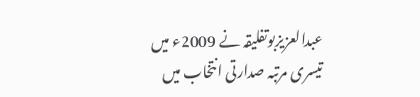عبدالعزیزبوتفلیقہ نے 2009ء میں تیسری مرتبہ صدارتی انتخاب میں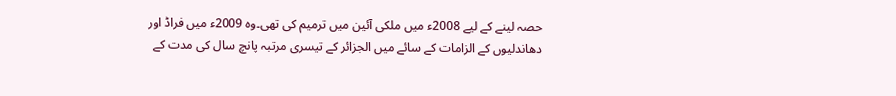حصہ لینے کے لیے 2008ء میں ملکی آئین میں ترمیم کی تھی۔وہ 2009ء میں فراڈ اور دھاندلیوں کے الزامات کے سائے میں الجزائر کے تیسری مرتبہ پانچ سال کی مدت کے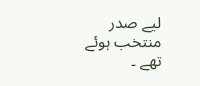لیے صدر منتخب ہوئے تھے ۔